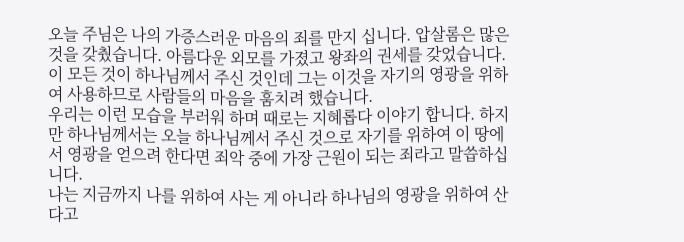오늘 주님은 나의 가증스러운 마음의 죄를 만지 십니다. 압살롬은 많은 것을 갖췄습니다. 아름다운 외모를 가졌고 왕좌의 권세를 갖었습니다.
이 모든 것이 하나님께서 주신 것인데 그는 이것을 자기의 영광을 위하여 사용하므로 사람들의 마음을 훔치려 했습니다.
우리는 이런 모습을 부러워 하며 때로는 지혜롭다 이야기 합니다. 하지만 하나님께서는 오늘 하나님께서 주신 것으로 자기를 위하여 이 땅에서 영광을 얻으려 한다면 죄악 중에 가장 근원이 되는 죄라고 말씁하십니다.
나는 지금까지 나를 위하여 사는 게 아니라 하나님의 영광을 위하여 산다고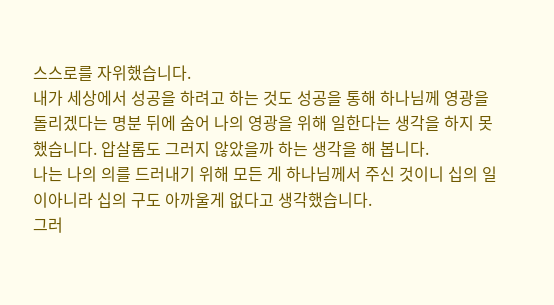스스로를 자위했습니다.
내가 세상에서 성공을 하려고 하는 것도 성공을 통해 하나님께 영광을 돌리겠다는 명분 뒤에 숨어 나의 영광을 위해 일한다는 생각을 하지 못했습니다. 압살롬도 그러지 않았을까 하는 생각을 해 봅니다.
나는 나의 의를 드러내기 위해 모든 게 하나님께서 주신 것이니 십의 일이아니라 십의 구도 아까울게 없다고 생각했습니다.
그러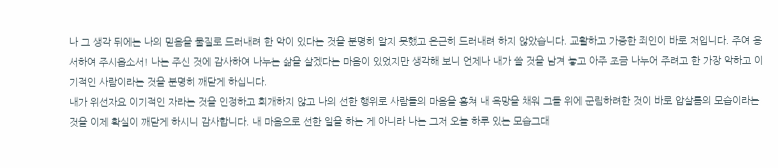나 그 생각 뒤에는 나의 믿음을 물질로 드러내려 한 악이 있다는 것을 분명히 알지 못했고 은근히 드러내려 하지 않았습니다. 교활하고 가증한 죄인이 바로 저입니다. 주여 용서하여 주시옵소서! 나는 주신 것에 감사하여 나누는 삶을 살겠다는 마음이 있었지만 생각해 보니 언제나 내가 쓸 것을 남겨 놓고 아주 조금 나누어 주려고 한 가장 악하고 이기적인 사람이라는 것을 분명히 깨닫게 하십니다.
내가 위선자요 이기적인 자라는 것을 인정하고 회개하지 않고 나의 선한 행위로 사람들의 마음을 훔쳐 내 욕망을 채워 그들 위에 군림하려한 것이 바로 압살롬의 모습이라는 것을 이제 확실이 깨닫게 하시니 감사합니다. 내 마음으로 선한 일을 하는 게 아니라 나는 그저 오늘 하루 있는 모습그대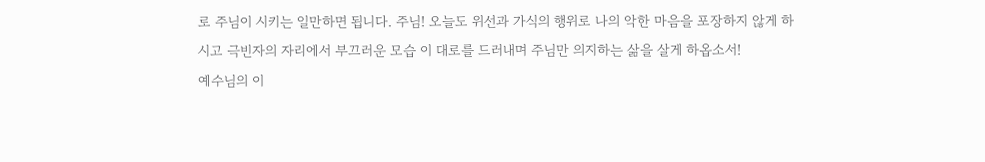로 주님이 시키는 일만하면 됩니다. 주님! 오늘도 위선과 가식의 행위로 나의 악한 마음을 포장하지 않게 하시고 극빈자의 자리에서 부끄러운 모습 이 대로를 드러내며 주님만 의지하는 삶을 살게 하옵소서!
예수님의 이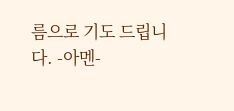름으로 기도 드립니다. -아멘-